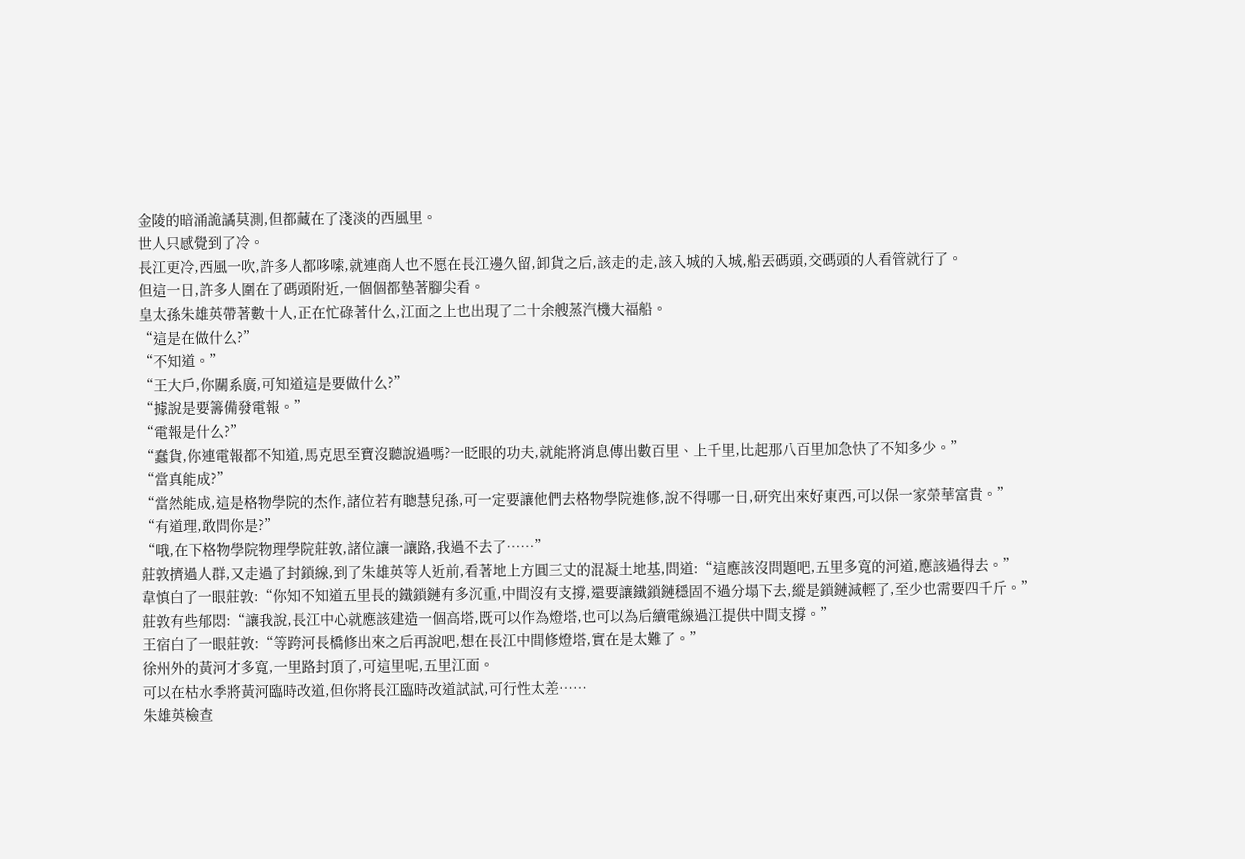金陵的暗涌詭譎莫測,但都藏在了淺淡的西風里。
世人只感覺到了冷。
長江更冷,西風一吹,許多人都哆嗦,就連商人也不愿在長江邊久留,卸貨之后,該走的走,該入城的入城,船丟碼頭,交碼頭的人看管就行了。
但這一日,許多人圍在了碼頭附近,一個個都墊著腳尖看。
皇太孫朱雄英帶著數十人,正在忙碌著什么,江面之上也出現了二十余艘蒸汽機大福船。
“這是在做什么?”
“不知道。”
“王大戶,你關系廣,可知道這是要做什么?”
“據說是要籌備發電報。”
“電報是什么?”
“蠢貨,你連電報都不知道,馬克思至寶沒聽說過嗎?一眨眼的功夫,就能將消息傳出數百里、上千里,比起那八百里加急快了不知多少。”
“當真能成?”
“當然能成,這是格物學院的杰作,諸位若有聰慧兒孫,可一定要讓他們去格物學院進修,說不得哪一日,研究出來好東西,可以保一家榮華富貴。”
“有道理,敢問你是?”
“哦,在下格物學院物理學院莊敦,諸位讓一讓路,我過不去了……”
莊敦擠過人群,又走過了封鎖線,到了朱雄英等人近前,看著地上方圓三丈的混凝土地基,問道:“這應該沒問題吧,五里多寬的河道,應該過得去。”
韋慎白了一眼莊敦:“你知不知道五里長的鐵鎖鏈有多沉重,中間沒有支撐,還要讓鐵鎖鏈穩固不過分塌下去,縱是鎖鏈減輕了,至少也需要四千斤。”
莊敦有些郁悶:“讓我說,長江中心就應該建造一個高塔,既可以作為燈塔,也可以為后續電線過江提供中間支撐。”
王宿白了一眼莊敦:“等跨河長橋修出來之后再說吧,想在長江中間修燈塔,實在是太難了。”
徐州外的黃河才多寬,一里路封頂了,可這里呢,五里江面。
可以在枯水季將黃河臨時改道,但你將長江臨時改道試試,可行性太差……
朱雄英檢查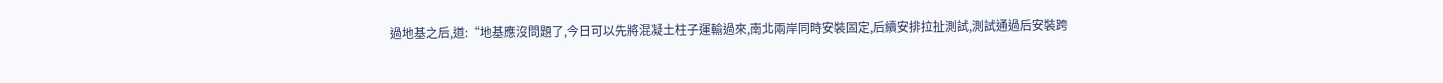過地基之后,道:“地基應沒問題了,今日可以先將混凝土柱子運輸過來,南北兩岸同時安裝固定,后續安排拉扯測試,測試通過后安裝跨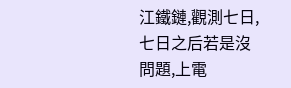江鐵鏈,觀測七日,七日之后若是沒問題,上電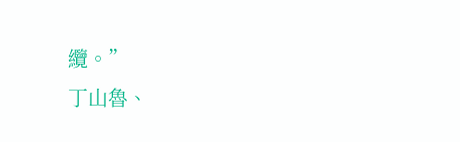纜。”
丁山魯、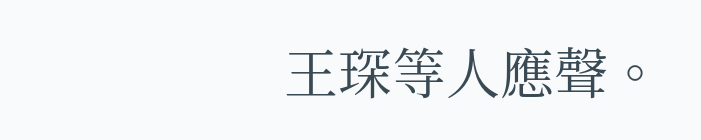王琛等人應聲。